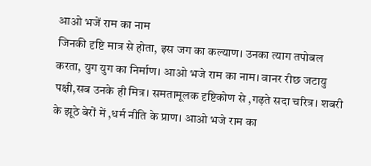आओ भजें राम का नाम
जिनकी दृष्टि मात्र से होता, इस जग का कल्याण। उनका त्याग तपोबल करता, युग युग का निर्माण। आओ भजे राम का नाम। वानर रीछ जटायु पक्षी,सब उनके ही मित्र। समतामूलक दृष्टिकोण से ,गढ़ते सदा चरित्र। शबरी के झूठे बेरों में ,धर्म नीति के प्राण। आओ भजे राम का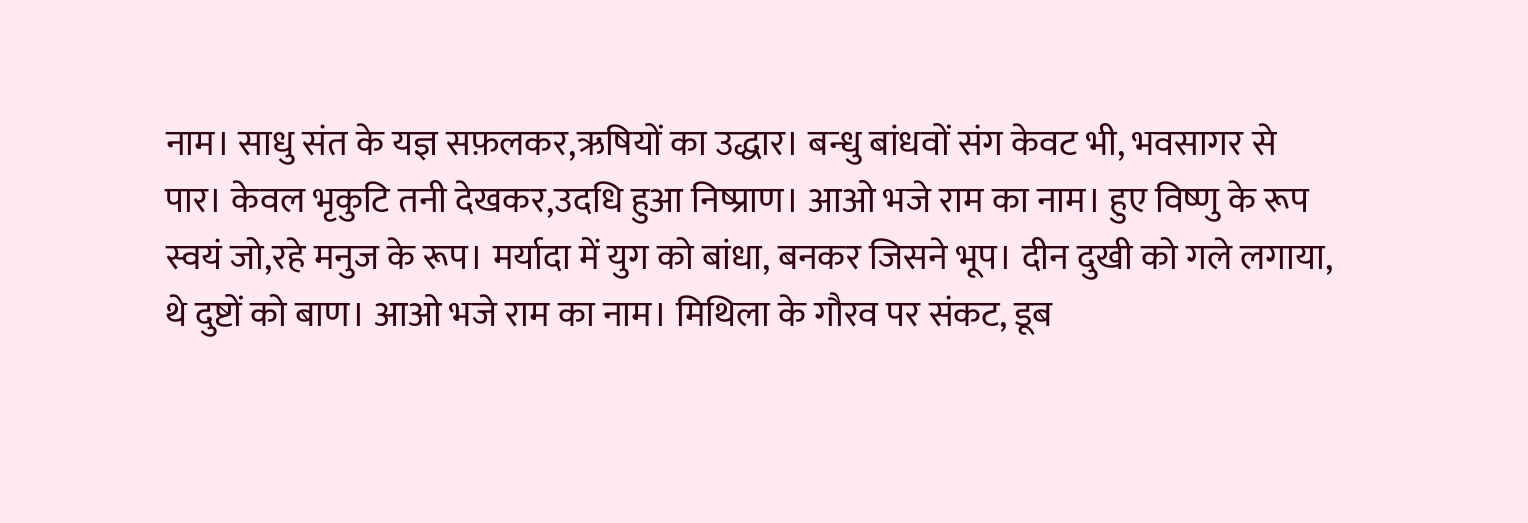नाम। साधु संत के यज्ञ सफ़लकर,ऋषियों का उद्धार। बन्धु बांधवों संग केवट भी, भवसागर से पार। केवल भृकुटि तनी देखकर,उदधि हुआ निष्प्राण। आओ भजे राम का नाम। हुए विष्णु के रूप स्वयं जो,रहे मनुज के रूप। मर्यादा में युग को बांधा, बनकर जिसने भूप। दीन दुखी को गले लगाया, थे दुष्टों को बाण। आओ भजे राम का नाम। मिथिला के गौरव पर संकट, डूब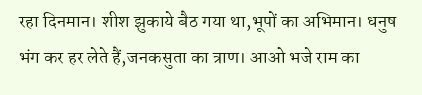रहा दिनमान। शीश झुकाये बैठ गया था,भूपों का अभिमान। धनुष भंग कर हर लेते हैं,जनकसुता का त्राण। आओ भजे राम का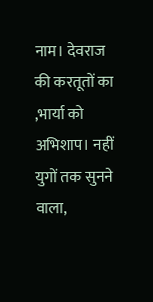नाम। देवराज की करतूतों का ,भार्या को अभिशाप। नहीं युगों तक सुनने वाला,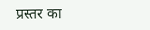प्रस्तर का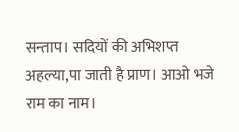सन्ताप। सदियों की अभिशप्त अहल्या,पा जाती है प्राण। आओ भजे राम का नाम।